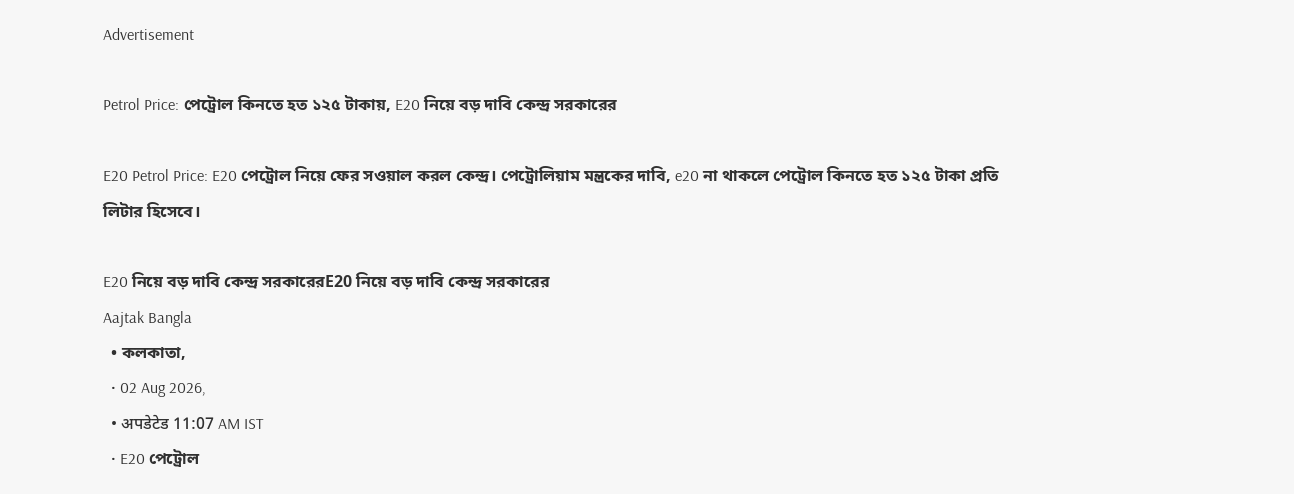Advertisement

Petrol Price: পেট্রোল কিনতে হত ১২৫ টাকায়, E20 নিয়ে বড় দাবি কেন্দ্র সরকারের

E20 Petrol Price: E20 পেট্রোল নিয়ে ফের সওয়াল করল কেন্দ্র। পেট্রোলিয়াম মন্ত্রকের দাবি, e20 না থাকলে পেট্রোল কিনতে হত ১২৫ টাকা প্রতি লিটার হিসেবে।

E20 নিয়ে বড় দাবি কেন্দ্র সরকারেরE20 নিয়ে বড় দাবি কেন্দ্র সরকারের
Aajtak Bangla
  • কলকাতা,
  • 02 Aug 2026,
  • अपडेटेड 11:07 AM IST
  • E20 পেট্রোল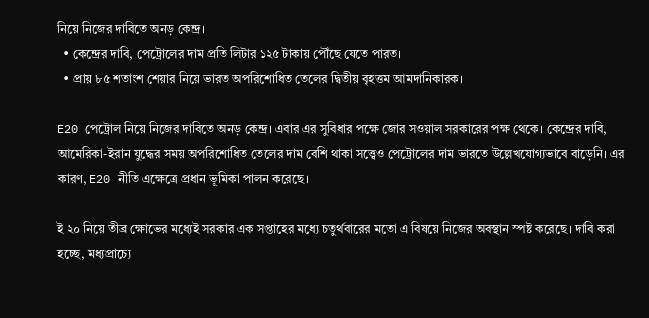নিয়ে নিজের দাবিতে অনড় কেন্দ্র।
  • কেন্দ্রের দাবি, পেট্রোলের দাম প্রতি লিটার ১২৫ টাকায় পৌঁছে যেতে পারত।
  • প্রায় ৮৫ শতাংশ শেয়ার নিয়ে ভারত অপরিশোধিত তেলের দ্বিতীয় বৃহত্তম আমদানিকারক।

E20 পেট্রোল নিয়ে নিজের দাবিতে অনড় কেন্দ্র। এবার এর সুবিধার পক্ষে জোর সওয়াল সরকারের পক্ষ থেকে। কেন্দ্রের দাবি, আমেরিকা-ইরান যুদ্ধের সময় অপরিশোধিত তেলের দাম বেশি থাকা সত্ত্বেও পেট্রোলের দাম ভারতে উল্লেখযোগ্যভাবে বাড়েনি। এর কারণ, E20 নীতি এক্ষেত্রে প্রধান ভূমিকা পালন করেছে।

ই ২০ নিয়ে তীব্র ক্ষোভের মধ্যেই সরকার এক সপ্তাহের মধ্যে চতুর্থবারের মতো এ বিষয়ে নিজের অবস্থান স্পষ্ট করেছে। দাবি করা হচ্ছে, মধ্যপ্রাচ্যে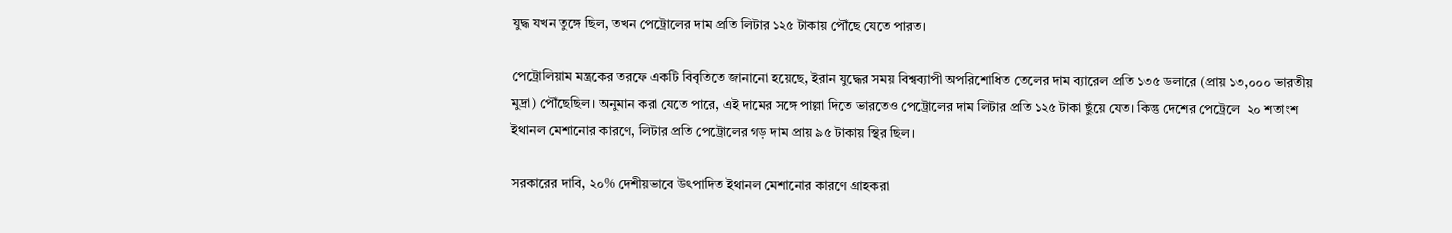যুদ্ধ যখন তুঙ্গে ছিল, তখন পেট্রোলের দাম প্রতি লিটার ১২৫ টাকায় পৌঁছে যেতে পারত।

পেট্রোলিয়াম মন্ত্রকের তরফে একটি বিবৃতিতে জানানো হয়েছে, ইরান যুদ্ধের সময় বিশ্বব্যাপী অপরিশোধিত তেলের দাম ব্যারেল প্রতি ১৩৫ ডলারে (প্রায় ১৩,০০০ ভারতীয় মুদ্রা) পৌঁছেছিল। অনুমান করা যেতে পারে, এই দামের সঙ্গে পাল্লা দিতে ভারতেও পেট্রোলের দাম লিটার প্রতি ১২৫ টাকা ছুঁয়ে যেত। কিন্তু দেশের পেট্রেলে  ২০ শতাংশ ইথানল মেশানোর কারণে, লিটার প্রতি পেট্রোলের গড় দাম প্রায় ৯৫ টাকায় স্থির ছিল।

সরকারের দাবি, ২০% দেশীয়ভাবে উৎপাদিত ইথানল মেশানোর কারণে গ্রাহকরা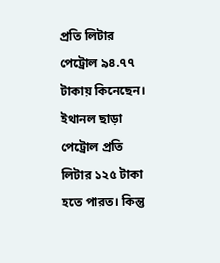প্রতি লিটার পেট্রোল ৯৪.৭৭ টাকায় কিনেছেন। ইথানল ছাড়া পেট্রোল প্রতি লিটার ১২৫ টাকা হতে পারত। কিন্তু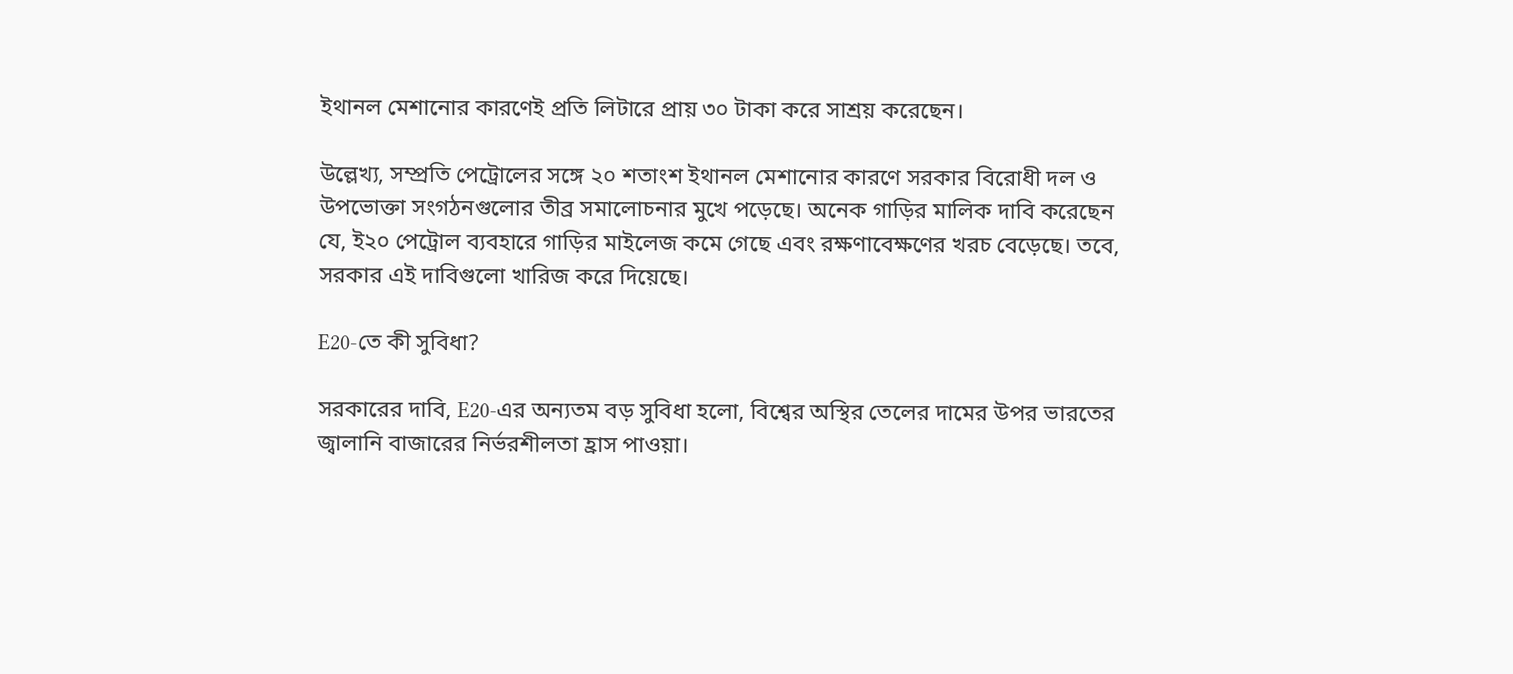ইথানল মেশানোর কারণেই প্রতি লিটারে প্রায় ৩০ টাকা করে সাশ্রয় করেছেন।

উল্লেখ্য, সম্প্রতি পেট্রোলের সঙ্গে ২০ শতাংশ ইথানল মেশানোর কারণে সরকার বিরোধী দল ও উপভোক্তা সংগঠনগুলোর তীব্র সমালোচনার মুখে পড়েছে। অনেক গাড়ির মালিক দাবি করেছেন যে, ই২০ পেট্রোল ব্যবহারে গাড়ির মাইলেজ কমে গেছে এবং রক্ষণাবেক্ষণের খরচ বেড়েছে। তবে, সরকার এই দাবিগুলো খারিজ করে দিয়েছে।

E20-তে কী সুবিধা?

সরকারের দাবি, E20-এর অন্যতম বড় সুবিধা হলো, বিশ্বের অস্থির তেলের দামের উপর ভারতের জ্বালানি বাজারের নির্ভরশীলতা হ্রাস পাওয়া।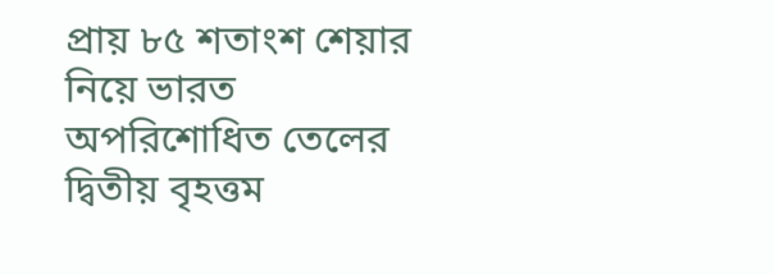প্রায় ৮৫ শতাংশ শেয়ার নিয়ে ভারত অপরিশোধিত তেলের দ্বিতীয় বৃহত্তম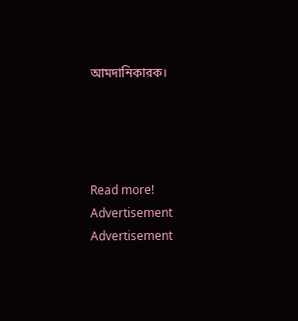আমদানিকারক।




Read more!
Advertisement
Advertisement